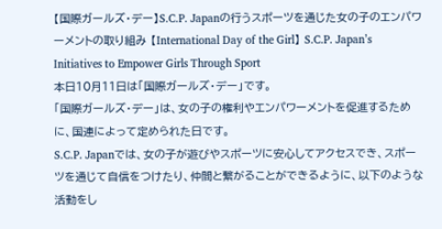【国際ガールズ・デー】S.C.P. Japanの行うスポーツを通じた女の子のエンパワーメントの取り組み 【International Day of the Girl】 S.C.P. Japan’s Initiatives to Empower Girls Through Sport
本日10月11日は「国際ガールズ・デー」です。
「国際ガールズ・デー」は、女の子の権利やエンパワーメントを促進するために、国連によって定められた日です。
S.C.P. Japanでは、女の子が遊びやスポーツに安心してアクセスでき、スポーツを通じて自信をつけたり、仲間と繋がることができるように、以下のような活動をし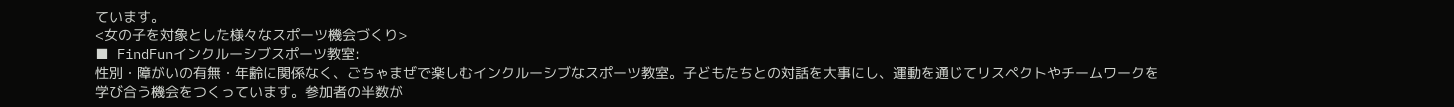ています。
<女の子を対象とした様々なスポーツ機会づくり>
■ FindFunインクルーシブスポーツ教室:
性別・障がいの有無・年齢に関係なく、ごちゃまぜで楽しむインクルーシブなスポーツ教室。子どもたちとの対話を大事にし、運動を通じてリスペクトやチームワークを学び合う機会をつくっています。参加者の半数が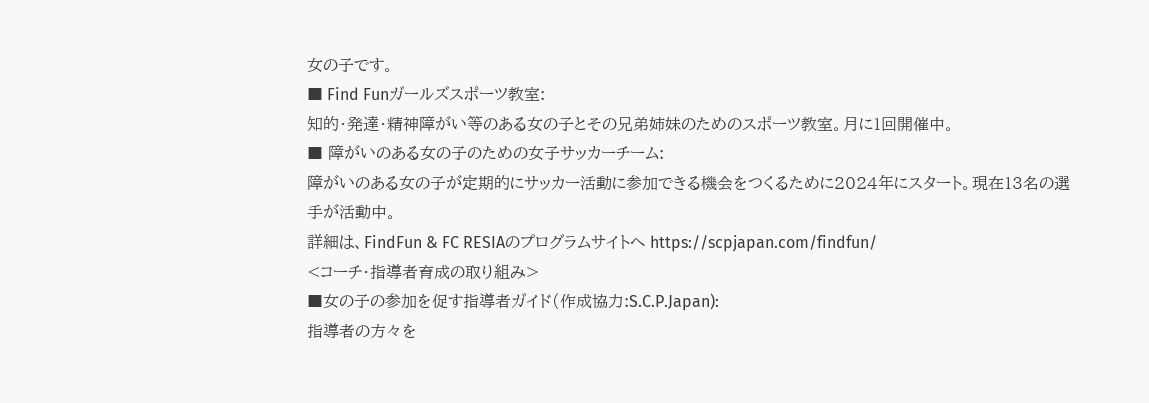女の子です。
■ Find Funガールズスポーツ教室:
知的・発達・精神障がい等のある女の子とその兄弟姉妹のためのスポーツ教室。月に1回開催中。
■ 障がいのある女の子のための女子サッカーチーム:
障がいのある女の子が定期的にサッカー活動に参加できる機会をつくるために2024年にスタート。現在13名の選手が活動中。
詳細は、FindFun & FC RESIAのプログラムサイトへ https://scpjapan.com/findfun/
<コーチ・指導者育成の取り組み>
■女の子の参加を促す指導者ガイド(作成協力:S.C.P.Japan):
指導者の方々を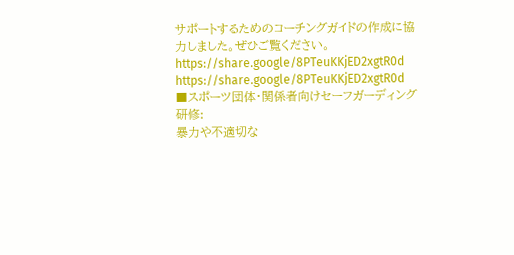サポートするためのコーチングガイドの作成に協力しました。ぜひご覧ください。
https://share.google/8PTeuKKjED2xgtR0d
https://share.google/8PTeuKKjED2xgtR0d
■スポーツ団体・関係者向けセーフガーディング研修:
暴力や不適切な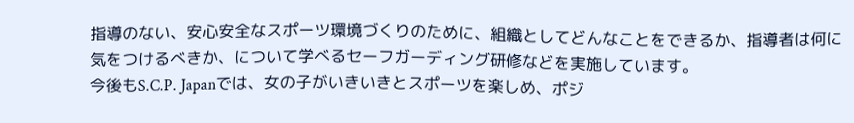指導のない、安心安全なスポーツ環境づくりのために、組織としてどんなことをできるか、指導者は何に気をつけるべきか、について学べるセーフガーディング研修などを実施しています。
今後もS.C.P. Japanでは、女の子がいきいきとスポーツを楽しめ、ポジ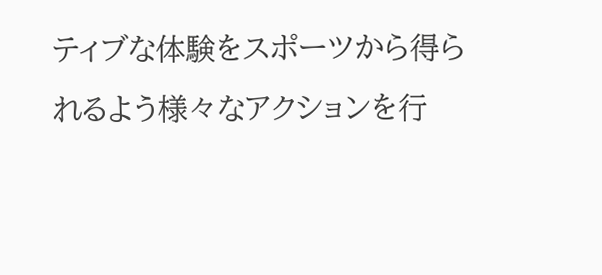ティブな体験をスポーツから得られるよう様々なアクションを行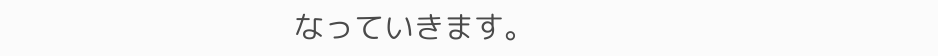なっていきます。